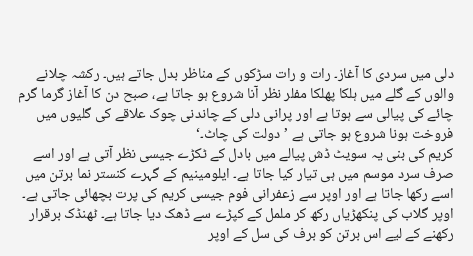دلی میں سردی کا آغاز۔ رات و رات سڑکوں کے مناظر بدل جاتے ہیں۔ رکشہ چلانے والوں کے گلے میں ہلکا پھلکا مفلر نظر آنا شروع ہو جاتا ہے، صبح دن کا آغاز گرما گرم چائے کی پیالی سے ہوتا ہے اور پرانی دلی کے چاندنی چوک علاقے کی گلیوں میں فروخت ہونا شروع ہو جاتی ہے ’دولت کی چاٹ۔‘
کریم کی بنی یہ سویٹ ڈش پیالے میں بادل کے ٹکڑے جیسی نظر آتی ہے اور اسے صرف سرد موسم میں ہی تیار کیا جاتا ہے۔ ایلومینیم کے گہرے کنستر نما برتن میں اسے رکھا جاتا ہے اور اوپر سے زعفرانی فوم جیسی کریم کی پرت بچھائی جاتی ہے۔ اوپر گلاب کی پنکھڑیاں رکھ کر ململ کے کپڑے سے ڈھک دیا جاتا ہے۔ ٹھنڈک برقرار رکھنے کے لیے اس برتن کو برف کی سل کے اوپر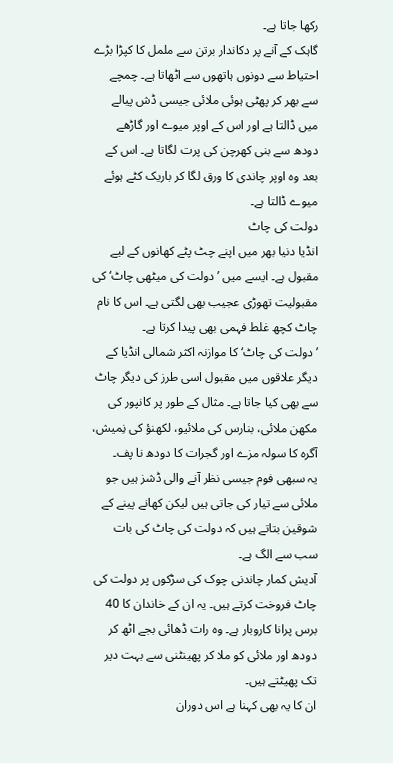رکھا جاتا ہے۔
گاہک کے آنے پر دکاندار برتن سے ململ کا کپڑا بڑے احتیاط سے دونوں ہاتھوں سے اٹھاتا ہے۔ چمچے سے بھر کر پھٹی ہوئی ملائی جیسی ڈش پیالے میں ڈالتا ہے اور اس کے اوپر میوے اور گاڑھے دودھ سے بنی کھرچن کی پرت لگاتا ہے۔ اس کے بعد وہ اوپر چاندی کا ورق لگا کر باریک کٹے ہوئے میوے ڈالتا ہے۔
دولت کی چاٹ
انڈیا دنیا بھر میں اپنے چٹ پٹے کھانوں کے لیے مقبول ہے۔ ایسے میں ’دولت کی میٹھی چاٹ‘ کی مقبولیت تھوڑی عجیب بھی لگتی ہے۔ اس کا نام چاٹ کچھ غلط فہمی بھی پیدا کرتا ہے۔
’دولت کی چاٹ‘ کا موازنہ اکثر شمالی انڈیا کے دیگر علاقوں میں مقبول اسی طرز کی دیگر چاٹ سے بھی کیا جاتا ہے۔ مثال کے طور پر کانپور کی مکھن ملائی، بنارس کی ملائیو، لکھنؤ کی نِمیش، آگرہ کا سولہ مزے اور گجرات کا دودھ نا پف۔
یہ سبھی فوم جیسی نظر آنے والی ڈشز ہیں جو ملائی سے تیار کی جاتی ہیں لیکن کھانے پینے کے شوقین بتاتے ہیں کہ دولت کی چاٹ کی بات سب سے الگ ہے۔
آدیش کمار چاندنی چوک کی سڑکوں پر دولت کی چاٹ فروخت کرتے ہیں۔ یہ ان کے خاندان کا 40 برس پرانا کاروبار ہے۔ وہ رات ڈھائی بجے اٹھ کر دودھ اور ملائی کو ملا کر پھینٹنی سے بہت دیر تک پھیٹتے ہیں۔
ان کا یہ بھی کہنا ہے اس دوران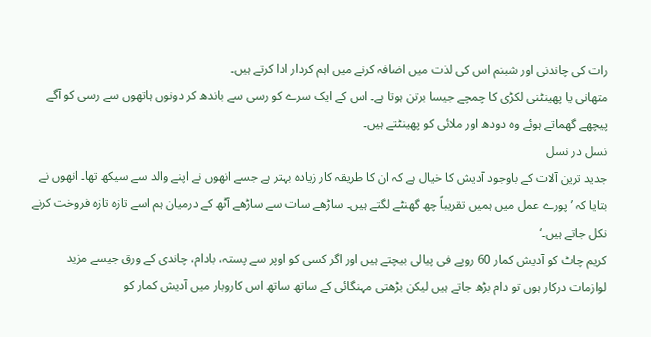رات کی چاندنی اور شبنم اس کی لذت میں اضافہ کرنے میں اہم کردار ادا کرتے ہیں۔
متھانی یا پھینٹنی لکڑی کا چمچے جیسا برتن ہوتا ہے۔ اس کے ایک سرے کو رسی سے باندھ کر دونوں ہاتھوں سے رسی کو آگے پیچھے گھماتے ہوئے وہ دودھ اور ملائی کو پھینٹتے ہیں۔
نسل در نسل
جدید ترین آلات کے باوجود آدیش کا خیال ہے کہ ان کا طریقہ کار زیادہ بہتر ہے جسے انھوں نے اپنے والد سے سیکھ تھا۔ انھوں نے بتایا کہ ’پورے عمل میں ہمیں تقریباً چھ گھنٹے لگتے ہیں۔ ساڑھے سات سے ساڑھے آٹھ کے درمیان ہم اسے تازہ تازہ فروخت کرنے نکل جاتے ہیں۔‘
کریم چاٹ کو آدیش کمار 60 روپے فی پیالی بیچتے ہیں اور اگر کسی کو اوپر سے پستہ، بادام، چاندی کے ورق جیسے مزید لوازمات درکار ہوں تو دام بڑھ جاتے ہیں لیکن بڑھتی مہنگائی کے ساتھ ساتھ اس کاروبار میں آدیش کمار کو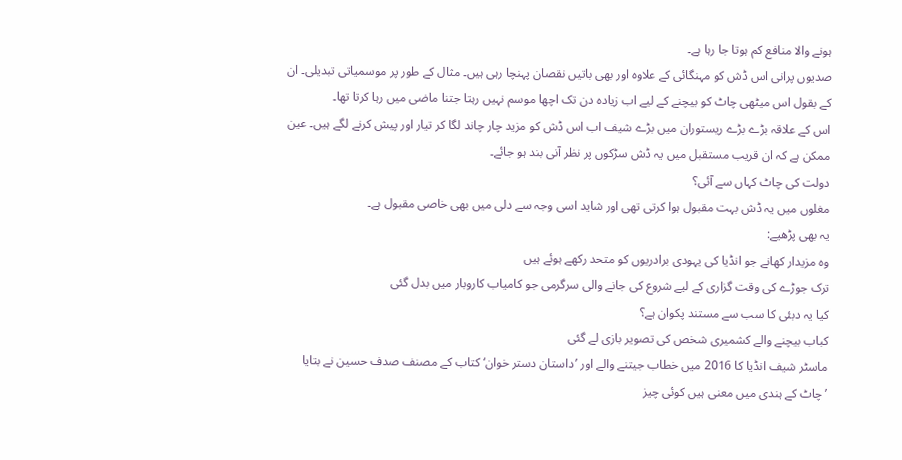ہونے والا منافع کم ہوتا جا رہا ہے۔
صدیوں پرانی اس ڈش کو مہنگائی کے علاوہ اور بھی باتیں نقصان پہنچا رہی ہیں۔ مثال کے طور پر موسمیاتی تبدیلی۔ ان کے بقول اس میٹھی چاٹ کو بیچنے کے لیے اب زیادہ دن تک اچھا موسم نہیں رہتا جتنا ماضی میں رہا کرتا تھا۔
اس کے علاقہ بڑے بڑے ریستوران میں بڑے شیف اب اس ڈش کو مزید چار چاند لگا کر تیار اور پیش کرنے لگے ہیں۔ عین ممکن ہے کہ ان قریب مستقبل میں یہ ڈش سڑکوں پر نظر آنی بند ہو جائے۔
دولت کی چاٹ کہاں سے آئی؟
مغلوں میں یہ ڈش بہت مقبول ہوا کرتی تھی اور شاید اسی وجہ سے دلی میں بھی خاصی مقبول ہے۔
یہ بھی پڑھیے:
وہ مزیدار کھانے جو انڈیا کی یہودی برادریوں کو متحد رکھے ہوئے ہیں
ترک جوڑے کی وقت گزاری کے لیے شروع کی جانے والی سرگرمی جو کامیاب کاروبار میں بدل گئی
کیا یہ دبئی کا سب سے مستند پکوان ہے؟
کباب بیچنے والے کشمیری شخص کی تصویر بازی لے گئی
ماسٹر شیف انڈیا کا 2016 میں خطاب جیتنے والے اور ’داستان دستر خوان‘ کتاب کے مصنف صدف حسین نے بتایا ’چاٹ کے ہندی میں معنی ہیں کوئی چیز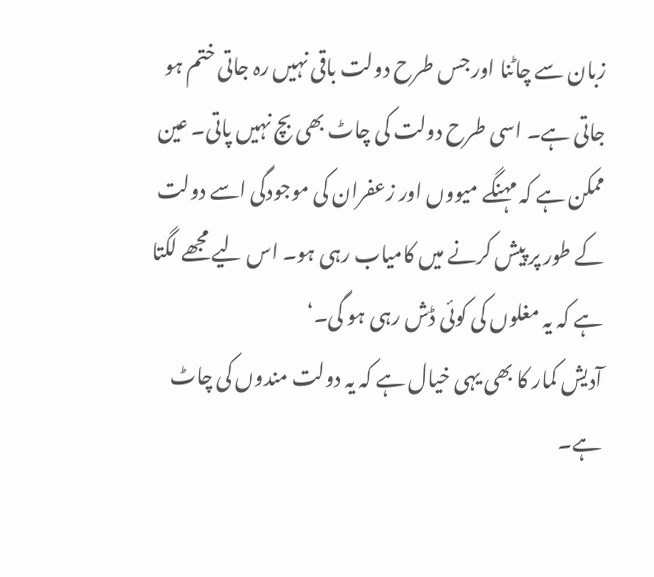زبان سے چاٹنا اور جس طرح دولت باقی نہیں رہ جاتی ختم ہو جاتی ہے۔ اسی طرح دولت کی چاٹ بھی بچ نہیں پاتی۔ عین ممکن ہے کہ مہنگے میووں اور زعفران کی موجودگی اسے دولت کے طور پر پیش کرنے میں کامیاب رہی ہو۔ اس لیے مجھے لگتا ہے کہ یہ مغلوں کی کوئی ڈش رہی ہو گی۔‘
آدیش کمار کا بھی یہی خیال ہے کہ یہ دولت مندوں کی چاٹ ہے۔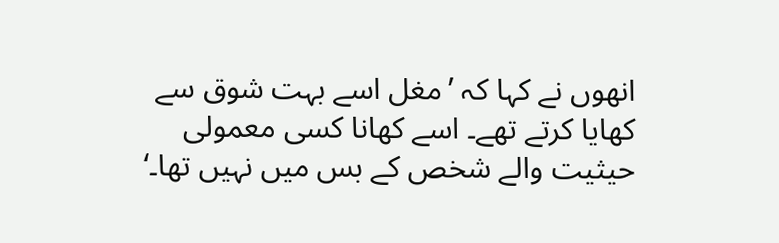انھوں نے کہا کہ ’مغل اسے بہت شوق سے کھایا کرتے تھے۔ اسے کھانا کسی معمولی حیثیت والے شخص کے بس میں نہیں تھا۔‘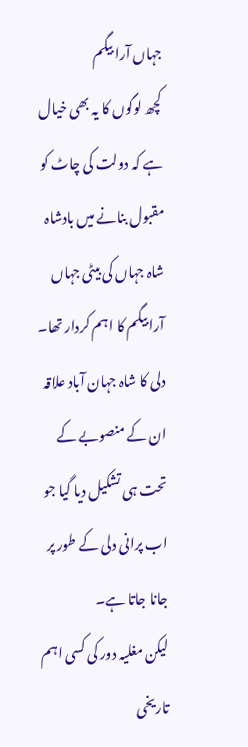جہاں آرا بیگم
کچھ لوگوں کا یہ بھی خیال ہے کہ دولت کی چاٹ کو مقبول بنانے میں بادشاہ شاہ جہاں کی بیٹی جہاں آرا بیگم کا اہم کردار تھا۔ دلی کا شاہ جہان آباد علاقہ ان کے منصوبے کے تحت ہی تشکیل دیا گیا جو اب پرانی دلی کے طور پر جانا جاتا ہے۔
لیکن مغلیہ دور کی کسی اہم تاریخی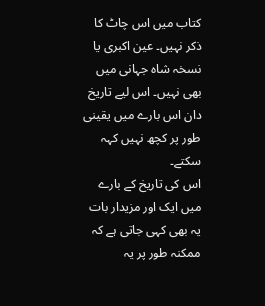کتاب میں اس چاٹ کا ذکر نہیں۔ عین اکبری یا نسخہ شاہ جہانی میں بھی نہیں۔ اس لیے تاریخ دان اس بارے میں یقینی طور پر کچھ نہیں کہہ سکتے۔
اس کی تاریخ کے بارے میں ایک اور مزیدار بات یہ بھی کہی جاتی ہے کہ ممکنہ طور پر یہ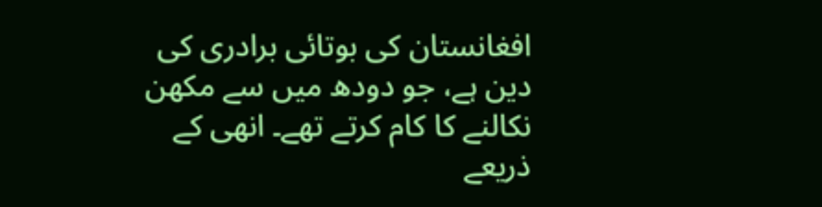افغانستان کی بوتائی برادری کی دین ہے، جو دودھ میں سے مکھن نکالنے کا کام کرتے تھے۔ انھی کے ذریعے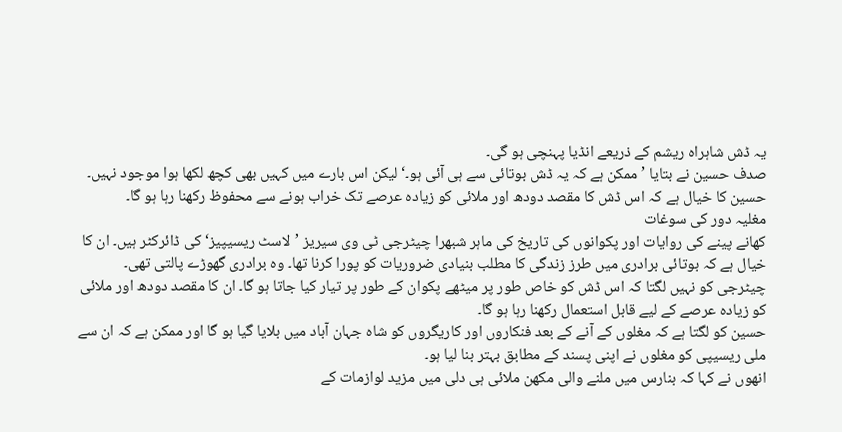یہ ڈش شاہراہ ریشم کے ذریعے انڈیا پہنچی ہو گی۔
صدف حسین نے بتایا ’ممکن ہے کہ یہ ڈش بوتائی سے ہی آئی ہو۔‘ لیکن اس بارے میں کہیں بھی کچھ لکھا ہوا موجود نہیں۔ حسین کا خیال ہے کہ اس ڈش کا مقصد دودھ اور ملائی کو زیادہ عرصے تک خراب ہونے سے محفوظ رکھنا رہا ہو گا۔
مغليہ دور کی سوغات
کھانے پینے کی روایات اور پکوانوں کی تاریخ کی ماہر شبھرا چیٹرجی ٹی وی سیریز ’لاسٹ ریسیپیز‘ کی ڈائرکٹر ہیں۔ ان کا خیال ہے کہ بوتائی برادری میں طرز زندگی کا مطلب بنیادی ضروریات کو پورا کرنا تھا۔ وہ برادری گھوڑے پالتی تھی۔
چیٹرجی کو نہیں لگتا کہ اس ڈش کو خاص طور پر میٹھے پکوان کے طور پر تیار کیا جاتا ہو گا۔ ان کا مقصد دودھ اور ملائی کو زیادہ عرصے کے لیے قابل استعمال رکھنا رہا ہو گا۔
حسین کو لگتا ہے کہ مغلوں کے آنے کے بعد فنکاروں اور کاریگروں کو شاہ جہان آباد میں بلایا گیا ہو گا اور ممکن ہے کہ ان سے ملی ریسیپی کو مغلوں نے اپنی پسند کے مطابق بہتر بنا لیا ہو۔
انھوں نے کہا کہ بنارس میں ملنے والی مکھن ملائی ہی دلی میں مزید لوازمات کے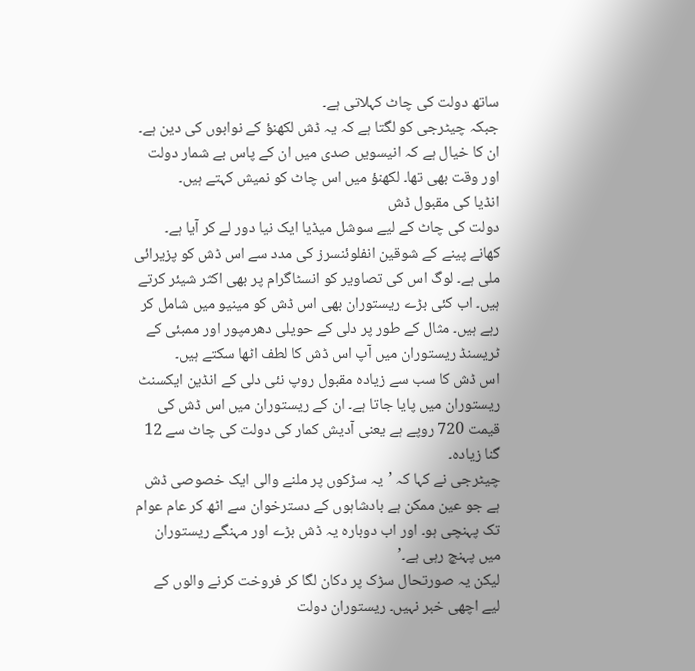ساتھ دولت کی چاٹ کہلاتی ہے۔
جبکہ چیٹرجی کو لگتا ہے کہ یہ ڈش لکھنؤ کے نوابوں کی دین ہے۔ ان کا خیال ہے کہ انیسویں صدی میں ان کے پاس بے شمار دولت اور وقت بھی تھا۔ لکھنؤ میں اس چاٹ کو نمیش کہتے ہیں۔
انڈيا کی مقبول ڈش
دولت کی چاٹ کے لیے سوشل میڈیا ایک نیا دور لے کر آیا ہے۔ کھانے پینے کے شوقین انفلوئنسرز کی مدد سے اس ڈش کو پزیرائی ملی ہے۔ لوگ اس کی تصاویر کو انسٹاگرام پر بھی اکثر شیئر کرتے ہیں۔ اب کئی بڑے ریستوران بھی اس ڈش کو مینیو میں شامل کر رہے ہیں۔ مثال کے طور پر دلی کے حویلی دھرمپور اور ممبئی کے ٹریسنڈ ریستوران میں آپ اس ڈش کا لطف اٹھا سکتے ہیں۔
اس ڈش کا سب سے زیادہ مقبول روپ نئی دلی کے انڈین ایکسنٹ ریستوران میں پایا جاتا ہے۔ ان کے ریستوران میں اس ڈش کی قیمت 720 روپے ہے یعنی آدیش کمار کی دولت کی چاٹ سے 12 گنا زیادہ۔
چیٹرجی نے کہا کہ ’یہ سڑکوں پر ملنے والی ایک خصوصی ڈش ہے جو عین ممکن ہے بادشاہوں کے دسترخوان سے اٹھ کر عام عوام تک پہنچی ہو۔ اور اب دوبارہ یہ ڈش بڑے اور مہنگے ریستوران میں پہنچ رہی ہے۔’
لیکن یہ صورتحال سڑک پر دکان لگا کر فروخت کرنے والوں کے لیے اچھی خبر نہیں۔ ریستوران دولت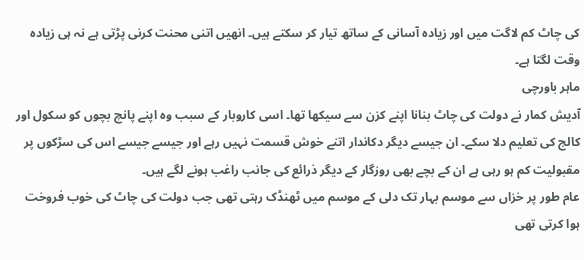کی چاٹ کم لاگت میں اور زیادہ آسانی کے ساتھ تیار کر سکتے ہیں۔ انھیں اتنی محنت کرنی پڑتی ہے نہ ہی زیادہ وقت لگتا ہے۔
ماہر باورچی
آدیش کمار نے دولت کی چاٹ بنانا اپنے کزن سے سیکھا تھا۔ اسی کاروبار کے سبب وہ اپنے پانچ بچوں کو سکول اور کالج کی تعلیم دلا سکے۔ ان جیسے دیگر دکاندار اتنے خوش قسمت نہیں رہے اور جیسے جیسے اس کی سڑکوں پر مقبولیت کم ہو رہی ہے ان کے بچے بھی روزگار کے دیگر ذرائع کی جانب راغب ہونے لگے ہیں۔
عام طور پر خزاں سے موسم بہار تک دلی کے موسم میں ٹھنڈک رہتی تھی جب دولت کی چاٹ کی خوب فروخت ہوا کرتی تھی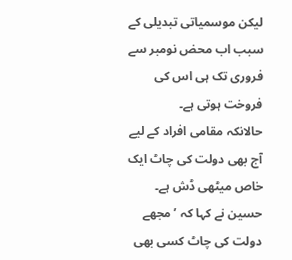لیکن موسمیاتی تبدیلی کے سبب اب محض نومبر سے فروری تک ہی اس کی فروخت ہوتی ہے۔
حالانکہ مقامی افراد کے لیے آج بھی دولت کی چاٹ ایک خاص میٹھی ڈش ہے۔ حسین نے کہا کہ ’مجھے دولت کی چاٹ کسی بھی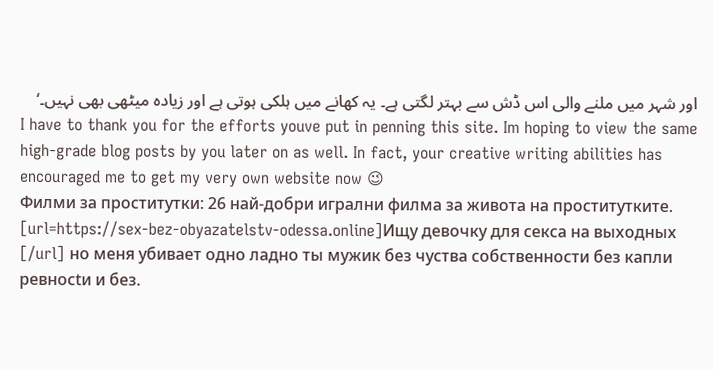اور شہر میں ملنے والی اس ڈش سے بہتر لگتی ہے۔ یہ کھانے میں ہلکی ہوتی ہے اور زیادہ میٹھی بھی نہیں۔‘
I have to thank you for the efforts youve put in penning this site. Im hoping to view the same high-grade blog posts by you later on as well. In fact, your creative writing abilities has encouraged me to get my very own website now 😉
Филми за проститутки: 26 най-добри игрални филма за живота на проститутките. [url=https://sex-bez-obyazatelstv-odessa.online]Ищу девочку для секса на выходных [/url] но меня убивает одно ладно ты мужик без чуства собственности без капли ревносtи и без.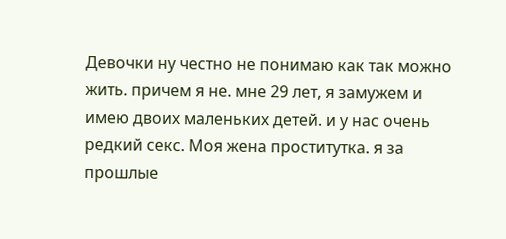Девочки ну честно не понимаю как так можно жить. причем я не. мне 29 лет, я замужем и имею двоих маленьких детей. и у нас очень редкий секс. Моя жена проститутка. я за прошлые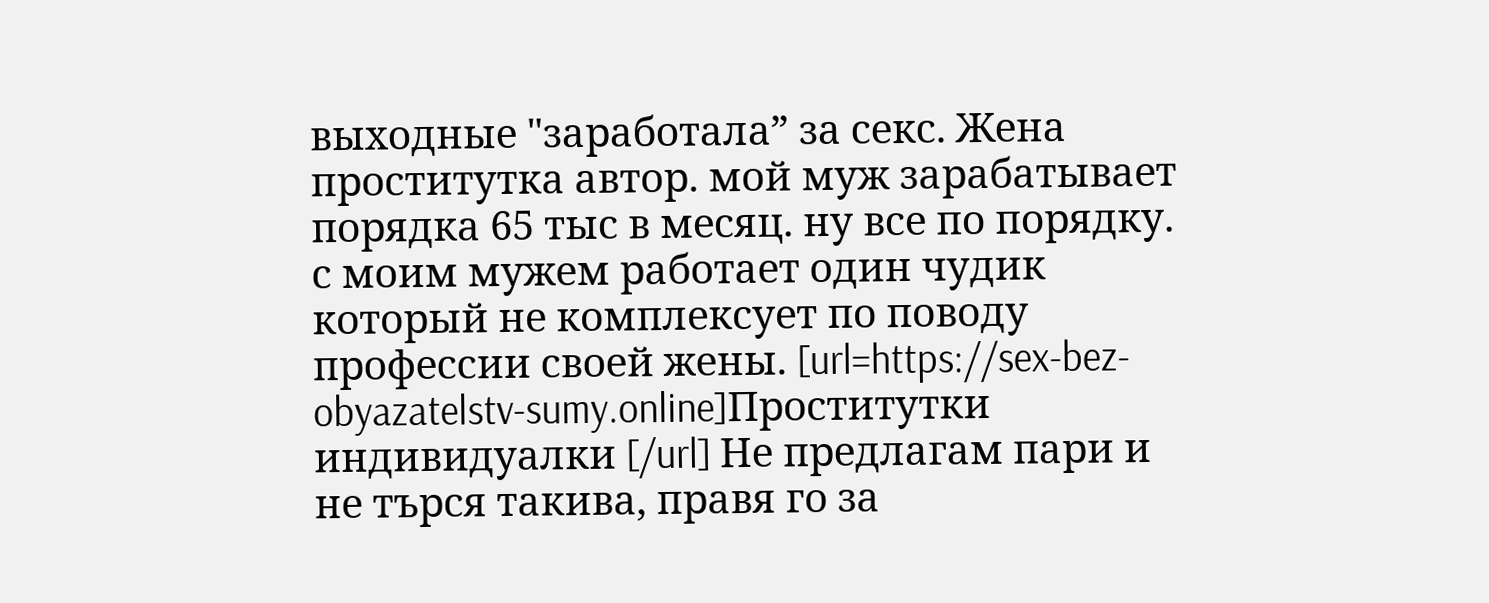выходные "заработала” за секс. Жена проститутка автор. мой муж зарабатывает порядка 65 тыс в месяц. ну все по порядку. с моим мужем работает один чудик который не комплексует по поводу профессии своей жены. [url=https://sex-bez-obyazatelstv-sumy.online]Проститутки индивидуалки [/url] Не предлагам пари и не търся такива, правя го за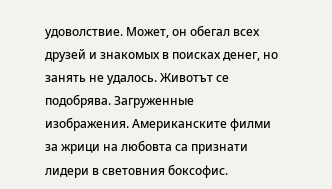удоволствие. Может, он обегал всех друзей и знакомых в поисках денег, но занять не удалось. Животът се подобрява. Загруженные изображения. Американските филми за жрици на любовта са признати лидери в световния боксофис.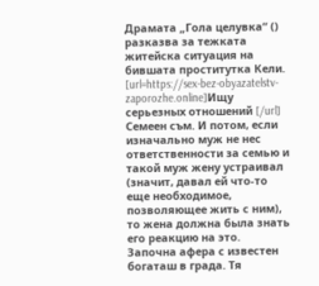Драмата „Гола целувка“ () разказва за тежката житейска ситуация на бившата проститутка Кели. [url=https://sex-bez-obyazatelstv-zaporozhe.online]Ищу серьезных отношений [/url] Семеен съм. И потом, если изначально муж не нес ответственности за семью и такой муж жену устраивал (значит, давал ей что-то еще необходимое, позволяющее жить с ним), то жена должна была знать его реакцию на это. Започна афера с известен богаташ в града. Тя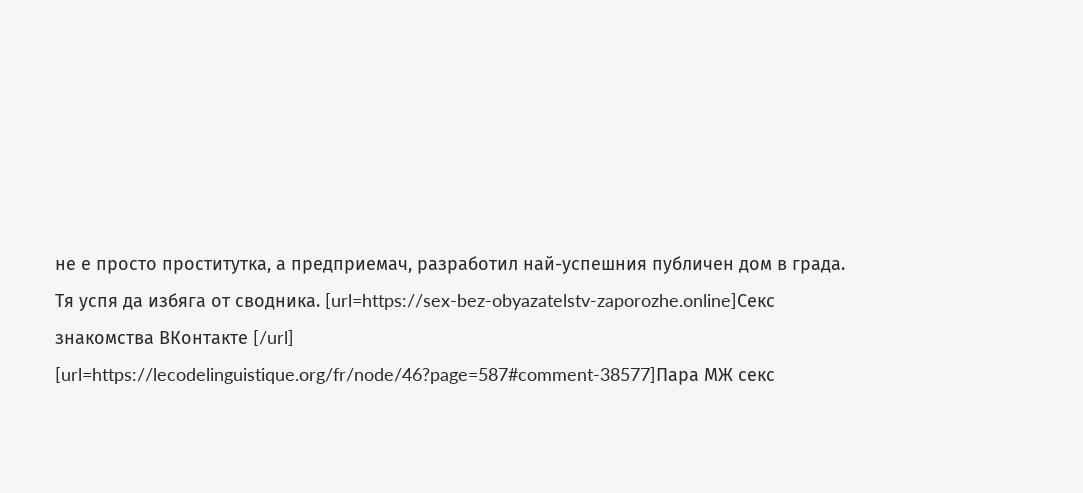не е просто проститутка, а предприемач, разработил най-успешния публичен дом в града. Тя успя да избяга от сводника. [url=https://sex-bez-obyazatelstv-zaporozhe.online]Секс знакомства ВКонтакте [/url] [url=https://lecodelinguistique.org/fr/node/46?page=587#comment-38577]Пара МЖ секс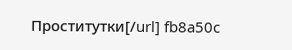Проститутки[/url] fb8a50c